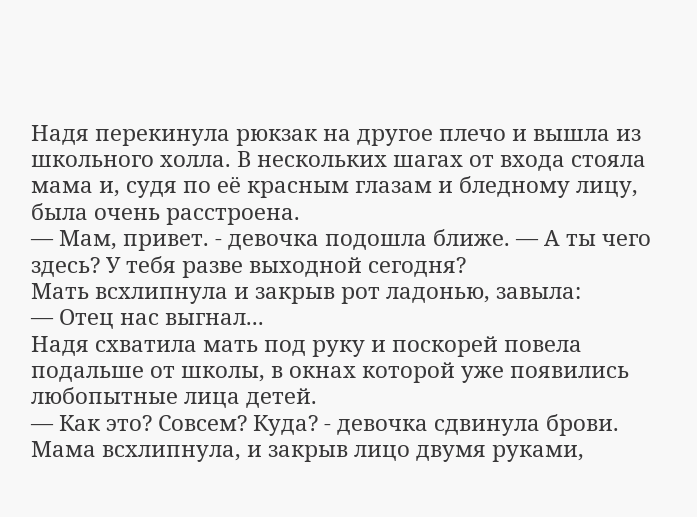Надя перекинула рюкзак на другое плечо и вышла из школьного холла. В нескольких шагах от входа стояла мама и, судя по её красным глазам и бледному лицу, была очень расстроена.
— Мам, привет. - девочка подошла ближе. — А ты чего здесь? У тебя разве выходной сегодня?
Мать всхлипнула и закрыв рот ладонью, завыла:
— Отец нас выгнал...
Надя схватила мать под руку и поскорей повела подальше от школы, в окнах которой уже появились любопытные лица детей.
— Как это? Совсем? Куда? - девочка сдвинула брови.
Мама всхлипнула, и закрыв лицо двумя руками,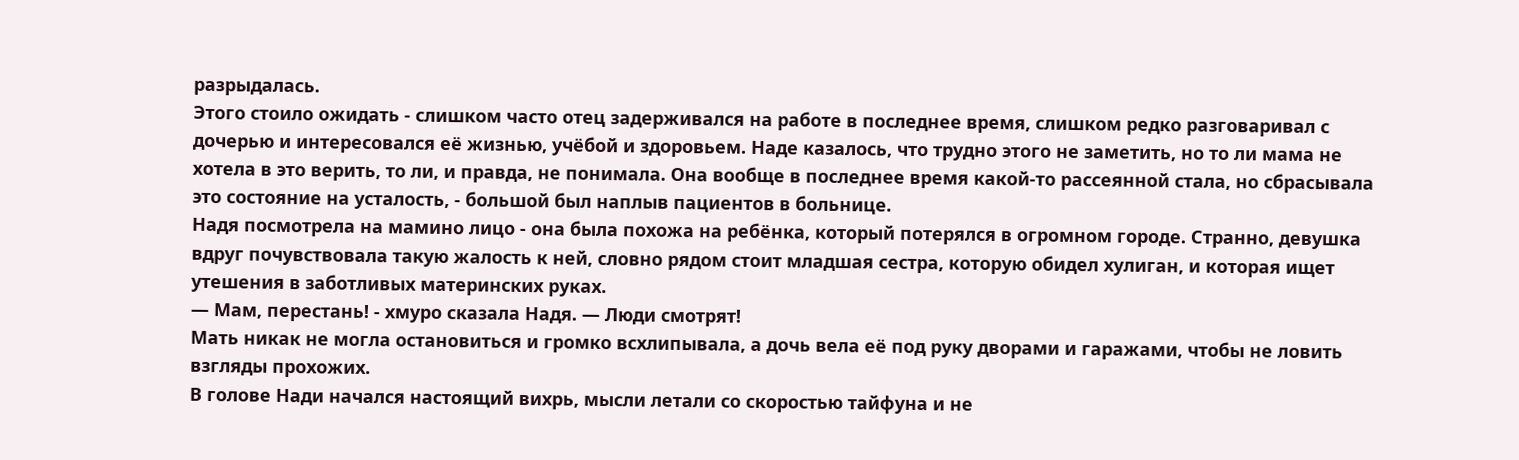разрыдалась.
Этого стоило ожидать - слишком часто отец задерживался на работе в последнее время, слишком редко разговаривал с дочерью и интересовался её жизнью, учёбой и здоровьем. Наде казалось, что трудно этого не заметить, но то ли мама не хотела в это верить, то ли, и правда, не понимала. Она вообще в последнее время какой-то рассеянной стала, но сбрасывала это состояние на усталость, - большой был наплыв пациентов в больнице.
Надя посмотрела на мамино лицо - она была похожа на ребёнка, который потерялся в огромном городе. Странно, девушка вдруг почувствовала такую жалость к ней, словно рядом стоит младшая сестра, которую обидел хулиган, и которая ищет утешения в заботливых материнских руках.
— Мам, перестань! - хмуро сказала Надя. — Люди смотрят!
Мать никак не могла остановиться и громко всхлипывала, а дочь вела её под руку дворами и гаражами, чтобы не ловить взгляды прохожих.
В голове Нади начался настоящий вихрь, мысли летали со скоростью тайфуна и не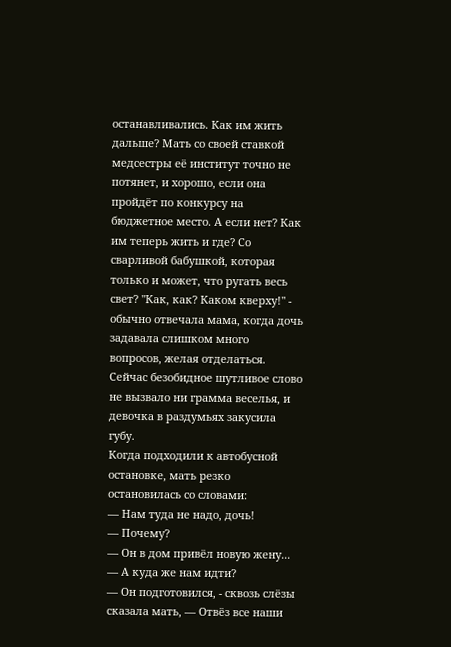останавливались. Как им жить дальше? Мать со своей ставкой медсестры её институт точно не потянет, и хорошо, если она пройдёт по конкурсу на бюджетное место. А если нет? Как им теперь жить и где? Со сварливой бабушкой, которая только и может, что ругать весь свет? "Как, как? Каком кверху!" - обычно отвечала мама, когда дочь задавала слишком много вопросов, желая отделаться. Сейчас безобидное шутливое слово не вызвало ни грамма веселья, и девочка в раздумьях закусила губу.
Когда подходили к автобусной остановке, мать резко остановилась со словами:
— Нам туда не надо, дочь!
— Почему?
— Он в дом привёл новую жену...
— А куда же нам идти?
— Он подготовился, - сквозь слёзы сказала мать, — Отвёз все наши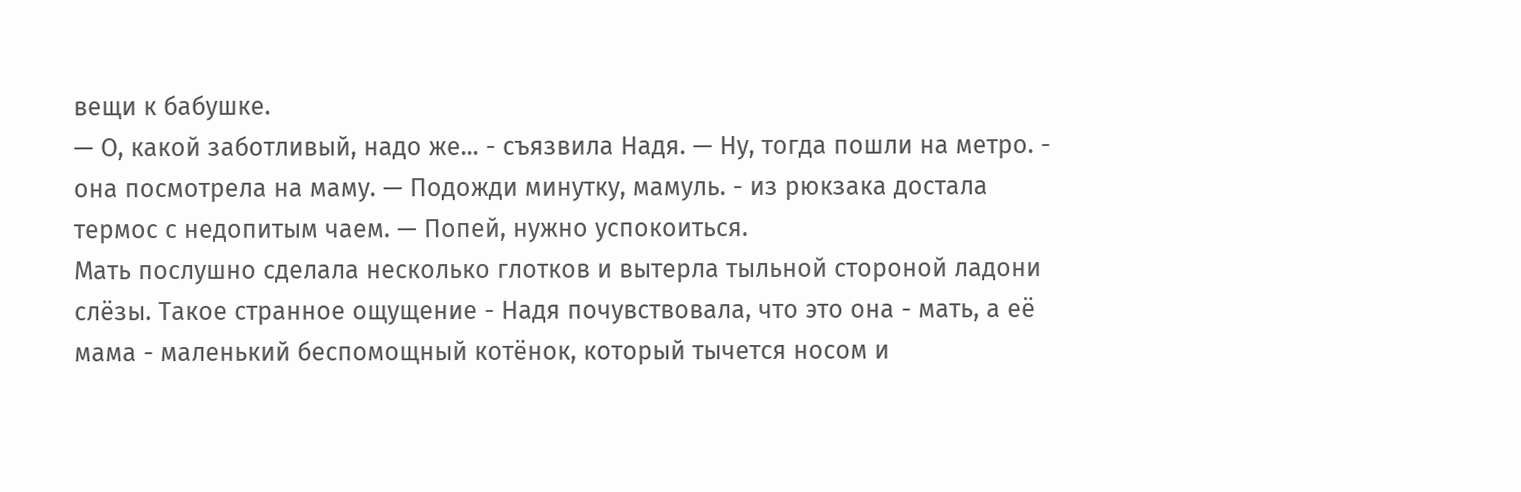вещи к бабушке.
— О, какой заботливый, надо же... - съязвила Надя. — Ну, тогда пошли на метро. - она посмотрела на маму. — Подожди минутку, мамуль. - из рюкзака достала термос с недопитым чаем. — Попей, нужно успокоиться.
Мать послушно сделала несколько глотков и вытерла тыльной стороной ладони слёзы. Такое странное ощущение - Надя почувствовала, что это она - мать, а её мама - маленький беспомощный котёнок, который тычется носом и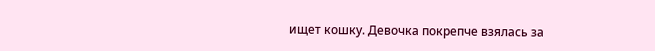ищет кошку. Девочка покрепче взялась за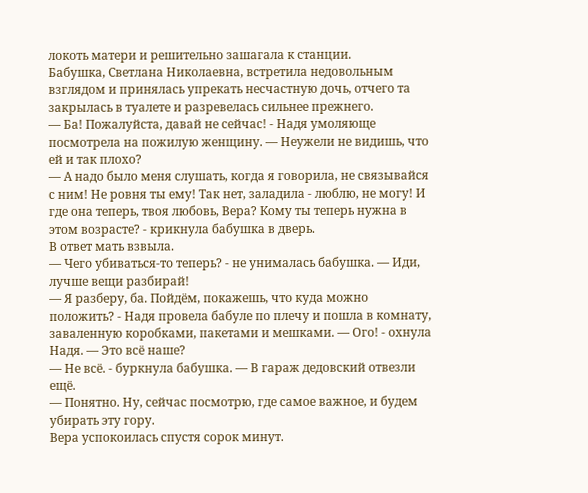локоть матери и решительно зашагала к станции.
Бабушка, Светлана Николаевна, встретила недовольным взглядом и принялась упрекать несчастную дочь, отчего та закрылась в туалете и разревелась сильнее прежнего.
— Ба! Пожалуйста, давай не сейчас! - Надя умоляюще посмотрела на пожилую женщину. — Неужели не видишь, что ей и так плохо?
— А надо было меня слушать, когда я говорила, не связывайся с ним! Не ровня ты ему! Так нет, заладила - люблю, не могу! И где она теперь, твоя любовь, Вера? Кому ты теперь нужна в этом возрасте? - крикнула бабушка в дверь.
В ответ мать взвыла.
— Чего убиваться-то теперь? - не унималась бабушка. — Иди, лучше вещи разбирай!
— Я разберу, ба. Пойдём, покажешь, что куда можно положить? - Надя провела бабуле по плечу и пошла в комнату, заваленную коробками, пакетами и мешками. — Ого! - охнула Надя. — Это всё наше?
— Не всё. - буркнула бабушка. — В гараж дедовский отвезли ещё.
— Понятно. Ну, сейчас посмотрю, где самое важное, и будем убирать эту гору.
Вера успокоилась спустя сорок минут.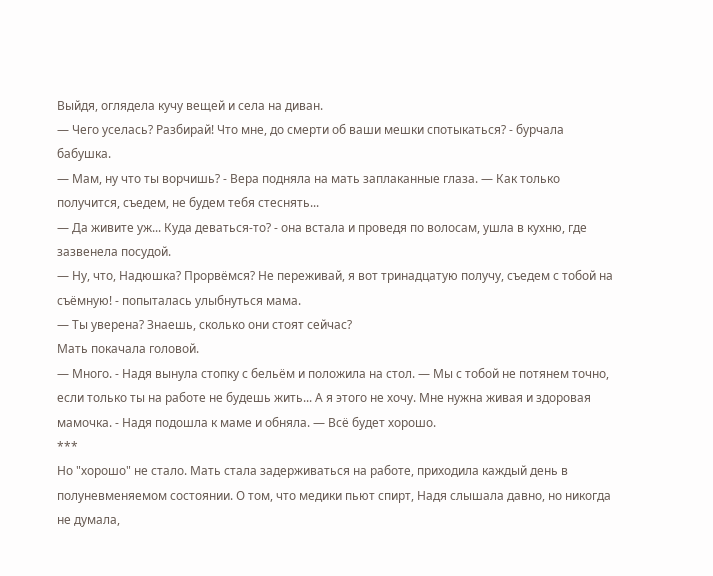Выйдя, оглядела кучу вещей и села на диван.
— Чего уселась? Разбирай! Что мне, до смерти об ваши мешки спотыкаться? - бурчала бабушка.
— Мам, ну что ты ворчишь? - Вера подняла на мать заплаканные глаза. — Как только получится, съедем, не будем тебя стеснять...
— Да живите уж... Куда деваться-то? - она встала и проведя по волосам, ушла в кухню, где зазвенела посудой.
— Ну, что, Надюшка? Прорвёмся? Не переживай, я вот тринадцатую получу, съедем с тобой на съёмную! - попыталась улыбнуться мама.
— Ты уверена? Знаешь, сколько они стоят сейчас?
Мать покачала головой.
— Много. - Надя вынула стопку с бельём и положила на стол. — Мы с тобой не потянем точно, если только ты на работе не будешь жить... А я этого не хочу. Мне нужна живая и здоровая мамочка. - Надя подошла к маме и обняла. — Всё будет хорошо.
***
Но "хорошо" не стало. Мать стала задерживаться на работе, приходила каждый день в полуневменяемом состоянии. О том, что медики пьют спирт, Надя слышала давно, но никогда не думала,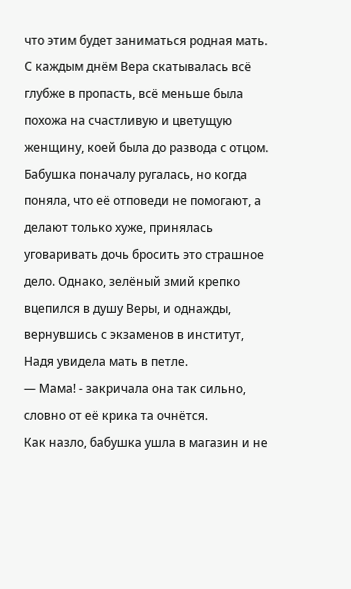что этим будет заниматься родная мать. С каждым днём Вера скатывалась всё глубже в пропасть, всё меньше была похожа на счастливую и цветущую женщину, коей была до развода с отцом.
Бабушка поначалу ругалась, но когда поняла, что её отповеди не помогают, а делают только хуже, принялась уговаривать дочь бросить это страшное дело. Однако, зелёный змий крепко вцепился в душу Веры, и однажды, вернувшись с экзаменов в институт, Надя увидела мать в петле.
— Мама! - закричала она так сильно, словно от её крика та очнётся.
Как назло, бабушка ушла в магазин и не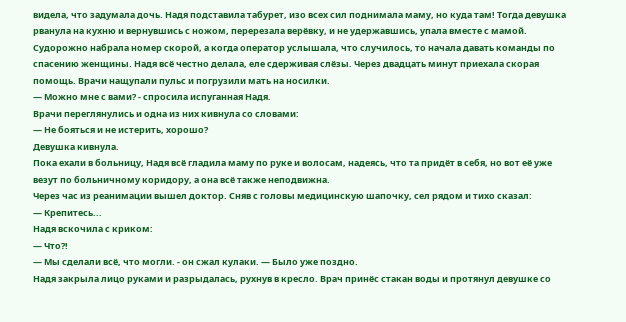видела, что задумала дочь. Надя подставила табурет, изо всех сил поднимала маму, но куда там! Тогда девушка рванула на кухню и вернувшись с ножом, перерезала верёвку, и не удержавшись, упала вместе с мамой. Судорожно набрала номер скорой, а когда оператор услышала, что случилось, то начала давать команды по спасению женщины. Надя всё честно делала, еле сдерживая слёзы. Через двадцать минут приехала скорая помощь. Врачи нащупали пульс и погрузили мать на носилки.
— Можно мне с вами? - спросила испуганная Надя.
Врачи переглянулись и одна из них кивнула со словами:
— Не бояться и не истерить, хорошо?
Девушка кивнула.
Пока ехали в больницу, Надя всё гладила маму по руке и волосам, надеясь, что та придёт в себя, но вот её уже везут по больничному коридору, а она всё также неподвижна.
Через час из реанимации вышел доктор. Сняв с головы медицинскую шапочку, сел рядом и тихо сказал:
— Крепитесь...
Надя вскочила с криком:
— Что?!
— Мы сделали всё, что могли. - он сжал кулаки. — Было уже поздно.
Надя закрыла лицо руками и разрыдалась, рухнув в кресло. Врач принёс стакан воды и протянул девушке со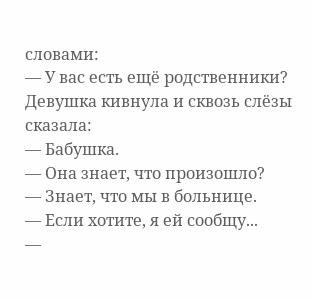словами:
— У вас есть ещё родственники?
Девушка кивнула и сквозь слёзы сказала:
— Бабушка.
— Она знает, что произошло?
— Знает, что мы в больнице.
— Если хотите, я ей сообщу...
—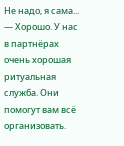Не надо, я сама...
— Хорошо. У нас в партнёрах очень хорошая ритуальная служба. Они помогут вам всё организовать.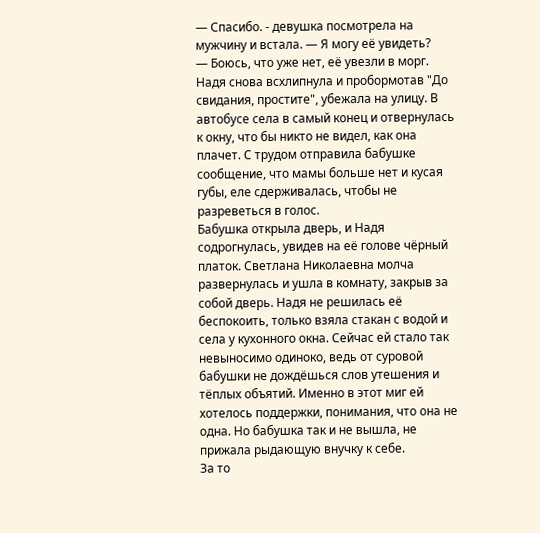— Спасибо. - девушка посмотрела на мужчину и встала. — Я могу её увидеть?
— Боюсь, что уже нет, её увезли в морг.
Надя снова всхлипнула и пробормотав "До свидания, простите", убежала на улицу. В автобусе села в самый конец и отвернулась к окну, что бы никто не видел, как она плачет. С трудом отправила бабушке сообщение, что мамы больше нет и кусая губы, еле сдерживалась, чтобы не разреветься в голос.
Бабушка открыла дверь, и Надя содрогнулась, увидев на её голове чёрный платок. Светлана Николаевна молча развернулась и ушла в комнату, закрыв за собой дверь. Надя не решилась её беспокоить, только взяла стакан с водой и села у кухонного окна. Сейчас ей стало так невыносимо одиноко, ведь от суровой бабушки не дождёшься слов утешения и тёплых объятий. Именно в этот миг ей хотелось поддержки, понимания, что она не одна. Но бабушка так и не вышла, не прижала рыдающую внучку к себе.
За то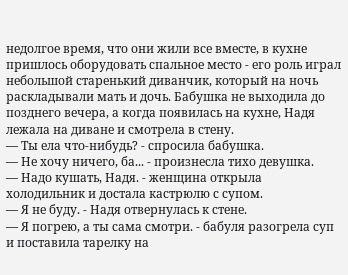недолгое время, что они жили все вместе, в кухне пришлось оборудовать спальное место - его роль играл небольшой старенький диванчик, который на ночь раскладывали мать и дочь. Бабушка не выходила до позднего вечера, а когда появилась на кухне, Надя лежала на диване и смотрела в стену.
— Ты ела что-нибудь? - спросила бабушка.
— Не хочу ничего, ба... - произнесла тихо девушка.
— Надо кушать, Надя. - женщина открыла холодильник и достала кастрюлю с супом.
— Я не буду. - Надя отвернулась к стене.
— Я погрею, а ты сама смотри. - бабуля разогрела суп и поставила тарелку на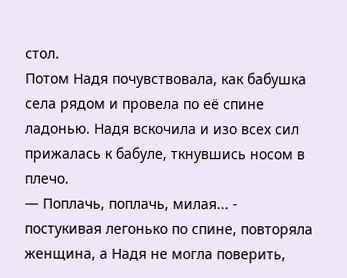стол.
Потом Надя почувствовала, как бабушка села рядом и провела по её спине ладонью. Надя вскочила и изо всех сил прижалась к бабуле, ткнувшись носом в плечо.
— Поплачь, поплачь, милая... - постукивая легонько по спине, повторяла женщина, а Надя не могла поверить,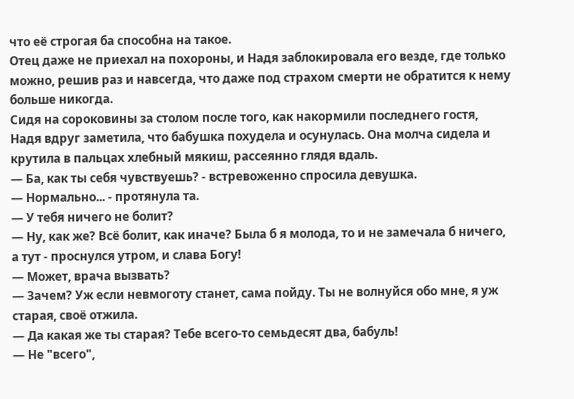что её строгая ба способна на такое.
Отец даже не приехал на похороны, и Надя заблокировала его везде, где только можно, решив раз и навсегда, что даже под страхом смерти не обратится к нему больше никогда.
Сидя на сороковины за столом после того, как накормили последнего гостя, Надя вдруг заметила, что бабушка похудела и осунулась. Она молча сидела и крутила в пальцах хлебный мякиш, рассеянно глядя вдаль.
— Ба, как ты себя чувствуешь? - встревоженно спросила девушка.
— Нормально... - протянула та.
— У тебя ничего не болит?
— Ну, как же? Всё болит, как иначе? Была б я молода, то и не замечала б ничего, а тут - проснулся утром, и слава Богу!
— Может, врача вызвать?
— Зачем? Уж если невмоготу станет, сама пойду. Ты не волнуйся обо мне, я уж старая, своё отжила.
— Да какая же ты старая? Тебе всего-то семьдесят два, бабуль!
— Не "всего",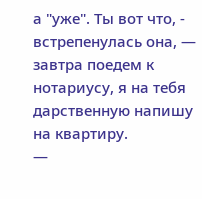а "уже". Ты вот что, - встрепенулась она, — завтра поедем к нотариусу, я на тебя дарственную напишу на квартиру.
—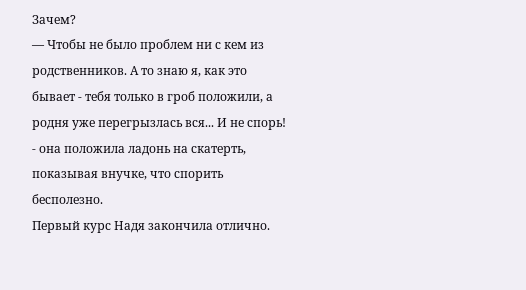Зачем?
— Чтобы не было проблем ни с кем из родственников. А то знаю я, как это бывает - тебя только в гроб положили, а родня уже перегрызлась вся... И не спорь! - она положила ладонь на скатерть, показывая внучке, что спорить бесполезно.
Первый курс Надя закончила отлично.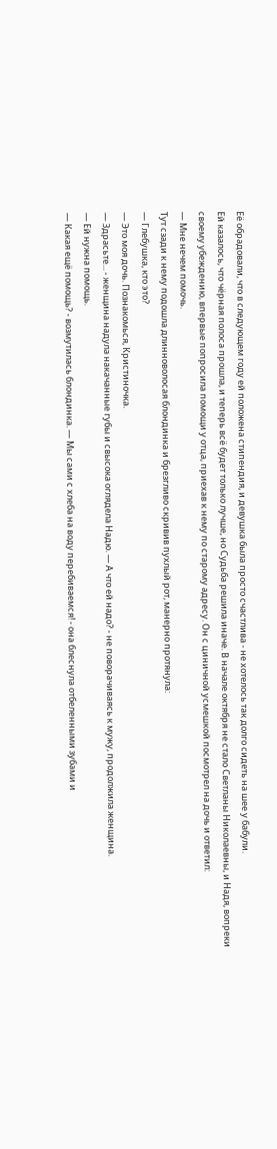Её обрадовали, что в следующем году ей положена стипендия, и девушка была просто счастлива - не хотелось так долго сидеть на шее у бабули.
Ей казалось, что чёрная полоса прошла, и теперь всё будет только лучше, но Судьба решила иначе. В начале октября не стало Светланы Николаевны, и Надя, вопреки своему убеждению, впервые попросила помощи у отца, приехав к нему по старому адресу. Он с циничной усмешкой посмотрел на дочь и ответил:
— Мне нечем помочь.
Тут сзади к нему подошла длинноволосая блондинка и брезгливо скривив пухлый рот, манерно протянула:
— Глебушка, кто это?
— Это моя дочь. Познакомься, Кристиночка.
— Здрасьте... - женщина надула накачанные губы и свысока оглядела Надю. — А что ей надо? - не поворачиваясь к мужу, продолжила женщина.
— Ей нужна помощь.
— Какая ещё помощь? - возмутилась блондинка. — Мы сами с хлеба на воду перебиваемся! - она блеснула отбеленными зубами и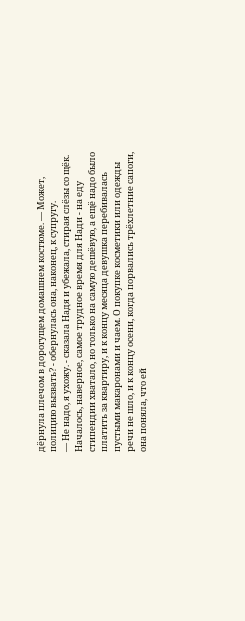дёрнула плечом в дорогущем домашнем костюме. — Может, полицию вызвать? - обернулась она, наконец, к супругу.
— Не надо, я ухожу. - сказала Надя и убежала, стирая слёзы со щёк.
Началось, наверное, самое трудное время для Нади - на еду стипендии хватало, но только на самую дешёвую, а ещё надо было платить за квартиру, и к концу месяца девушка перебивалась пустыми макаронами и чаем. О покупке косметики или одежды речи не шло, и к концу осени, когда порвались трёхлетние сапоги, она поняла, что ей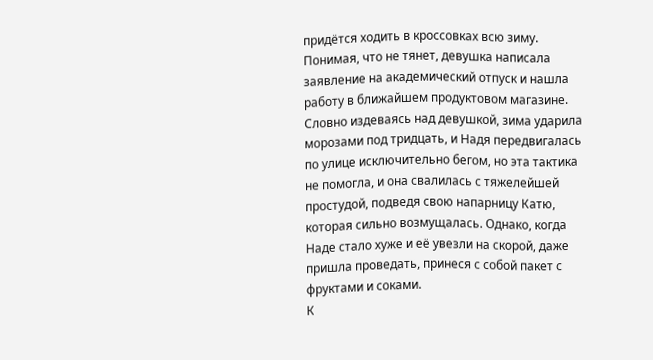придётся ходить в кроссовках всю зиму.
Понимая, что не тянет, девушка написала заявление на академический отпуск и нашла работу в ближайшем продуктовом магазине.
Словно издеваясь над девушкой, зима ударила морозами под тридцать, и Надя передвигалась по улице исключительно бегом, но эта тактика не помогла, и она свалилась с тяжелейшей простудой, подведя свою напарницу Катю, которая сильно возмущалась. Однако, когда Наде стало хуже и её увезли на скорой, даже пришла проведать, принеся с собой пакет с фруктами и соками.
К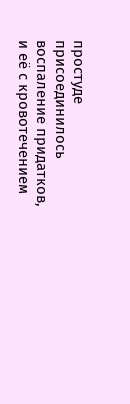простуде присоединилось воспаление придатков, и её с кровотечением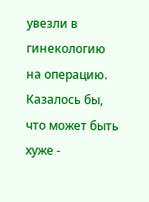увезли в гинекологию на операцию. Казалось бы, что может быть хуже -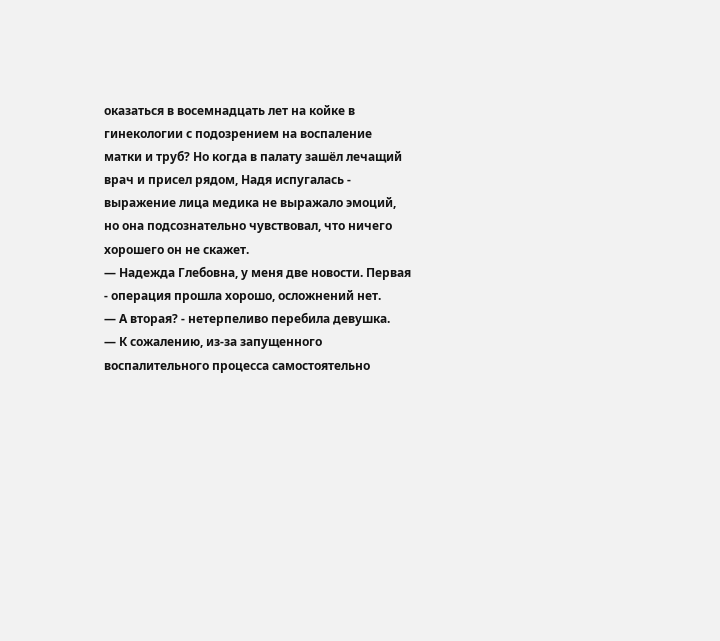оказаться в восемнадцать лет на койке в гинекологии с подозрением на воспаление матки и труб? Но когда в палату зашёл лечащий врач и присел рядом, Надя испугалась - выражение лица медика не выражало эмоций, но она подсознательно чувствовал, что ничего хорошего он не скажет.
— Надежда Глебовна, у меня две новости. Первая - операция прошла хорошо, осложнений нет.
— А вторая? - нетерпеливо перебила девушка.
— К сожалению, из-за запущенного воспалительного процесса самостоятельно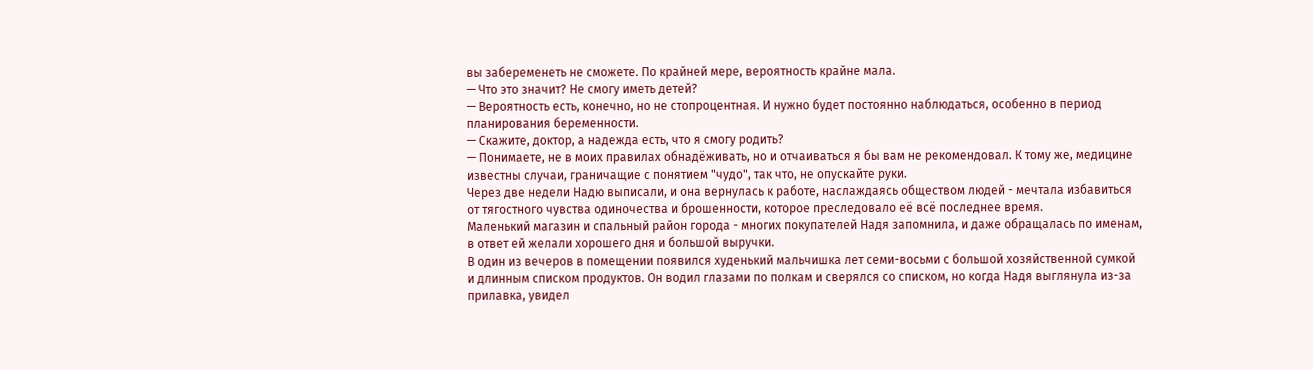вы забеременеть не сможете. По крайней мере, вероятность крайне мала.
— Что это значит? Не смогу иметь детей?
— Вероятность есть, конечно, но не стопроцентная. И нужно будет постоянно наблюдаться, особенно в период планирования беременности.
— Скажите, доктор, а надежда есть, что я смогу родить?
— Понимаете, не в моих правилах обнадёживать, но и отчаиваться я бы вам не рекомендовал. К тому же, медицине известны случаи, граничащие с понятием "чудо", так что, не опускайте руки.
Через две недели Надю выписали, и она вернулась к работе, наслаждаясь обществом людей - мечтала избавиться от тягостного чувства одиночества и брошенности, которое преследовало её всё последнее время.
Маленький магазин и спальный район города - многих покупателей Надя запомнила, и даже обращалась по именам, в ответ ей желали хорошего дня и большой выручки.
В один из вечеров в помещении появился худенький мальчишка лет семи-восьми с большой хозяйственной сумкой и длинным списком продуктов. Он водил глазами по полкам и сверялся со списком, но когда Надя выглянула из-за прилавка, увидел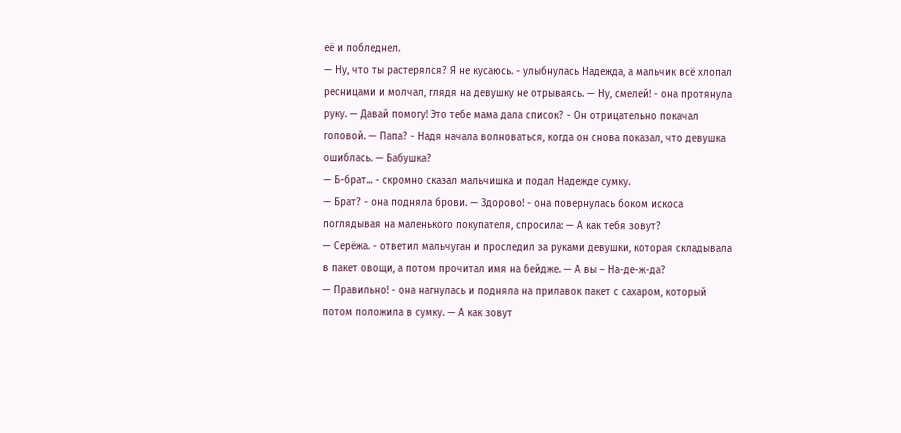её и побледнел.
— Ну, что ты растерялся? Я не кусаюсь. - улыбнулась Надежда, а мальчик всё хлопал ресницами и молчал, глядя на девушку не отрываясь. — Ну, смелей! - она протянула руку. — Давай помогу! Это тебе мама дала список? - Он отрицательно покачал головой. — Папа? - Надя начала волноваться, когда он снова показал, что девушка ошиблась. — Бабушка?
— Б-брат... - скромно сказал мальчишка и подал Надежде сумку.
— Брат? - она подняла брови. — Здорово! - она повернулась боком искоса поглядывая на маленького покупателя, спросила: — А как тебя зовут?
— Серёжа. - ответил мальчуган и проследил за руками девушки, которая складывала в пакет овощи, а потом прочитал имя на бейдже. — А вы – На-де-ж-да?
— Правильно! - она нагнулась и подняла на прилавок пакет с сахаром, который потом положила в сумку. — А как зовут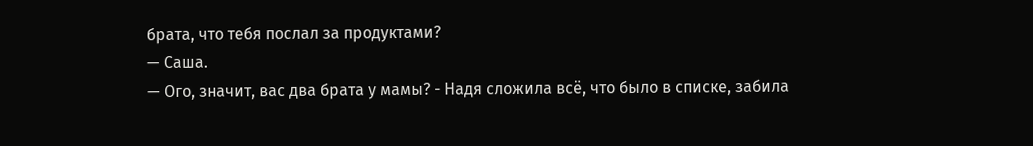брата, что тебя послал за продуктами?
— Саша.
— Ого, значит, вас два брата у мамы? - Надя сложила всё, что было в списке, забила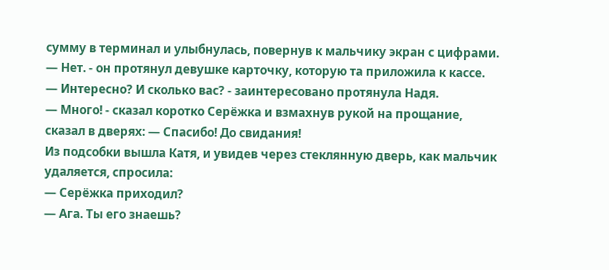сумму в терминал и улыбнулась, повернув к мальчику экран с цифрами.
— Нет. - он протянул девушке карточку, которую та приложила к кассе.
— Интересно? И сколько вас? - заинтересовано протянула Надя.
— Много! - сказал коротко Серёжка и взмахнув рукой на прощание, сказал в дверях: — Спасибо! До свидания!
Из подсобки вышла Катя, и увидев через стеклянную дверь, как мальчик удаляется, спросила:
— Серёжка приходил?
— Ага. Ты его знаешь?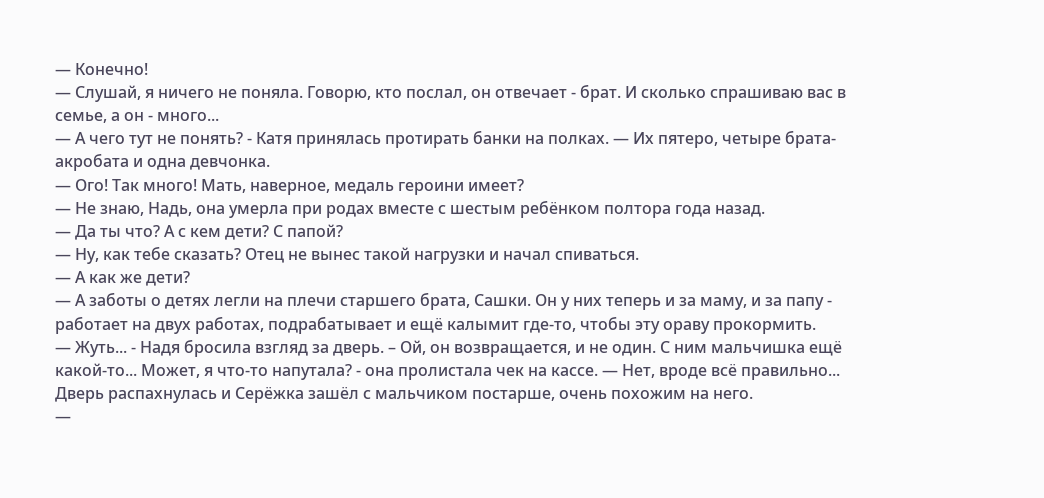— Конечно!
— Слушай, я ничего не поняла. Говорю, кто послал, он отвечает - брат. И сколько спрашиваю вас в семье, а он - много...
— А чего тут не понять? - Катя принялась протирать банки на полках. — Их пятеро, четыре брата-акробата и одна девчонка.
— Ого! Так много! Мать, наверное, медаль героини имеет?
— Не знаю, Надь, она умерла при родах вместе с шестым ребёнком полтора года назад.
— Да ты что? А с кем дети? С папой?
— Ну, как тебе сказать? Отец не вынес такой нагрузки и начал спиваться.
— А как же дети?
— А заботы о детях легли на плечи старшего брата, Сашки. Он у них теперь и за маму, и за папу - работает на двух работах, подрабатывает и ещё калымит где-то, чтобы эту ораву прокормить.
— Жуть... - Надя бросила взгляд за дверь. – Ой, он возвращается, и не один. С ним мальчишка ещё какой-то... Может, я что-то напутала? - она пролистала чек на кассе. — Нет, вроде всё правильно...
Дверь распахнулась и Серёжка зашёл с мальчиком постарше, очень похожим на него.
—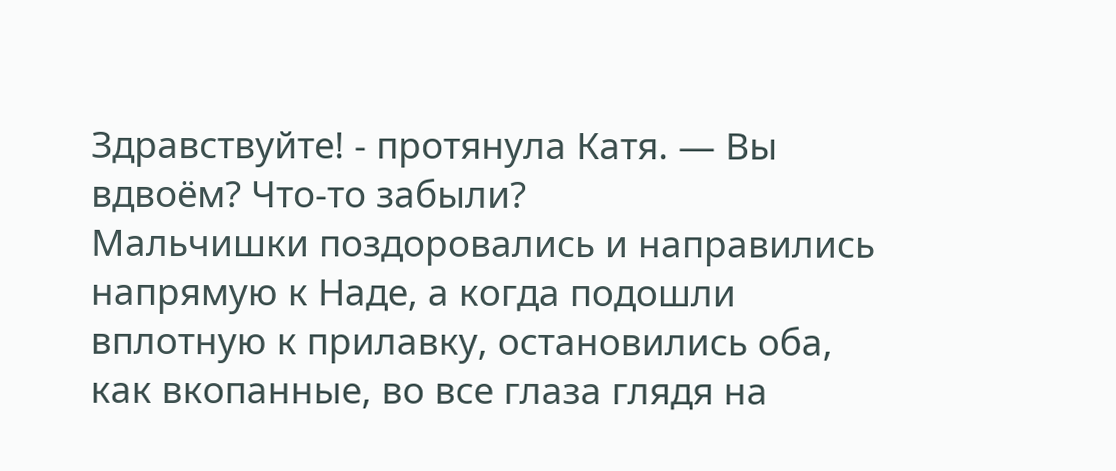Здравствуйте! - протянула Катя. — Вы вдвоём? Что-то забыли?
Мальчишки поздоровались и направились напрямую к Наде, а когда подошли вплотную к прилавку, остановились оба, как вкопанные, во все глаза глядя на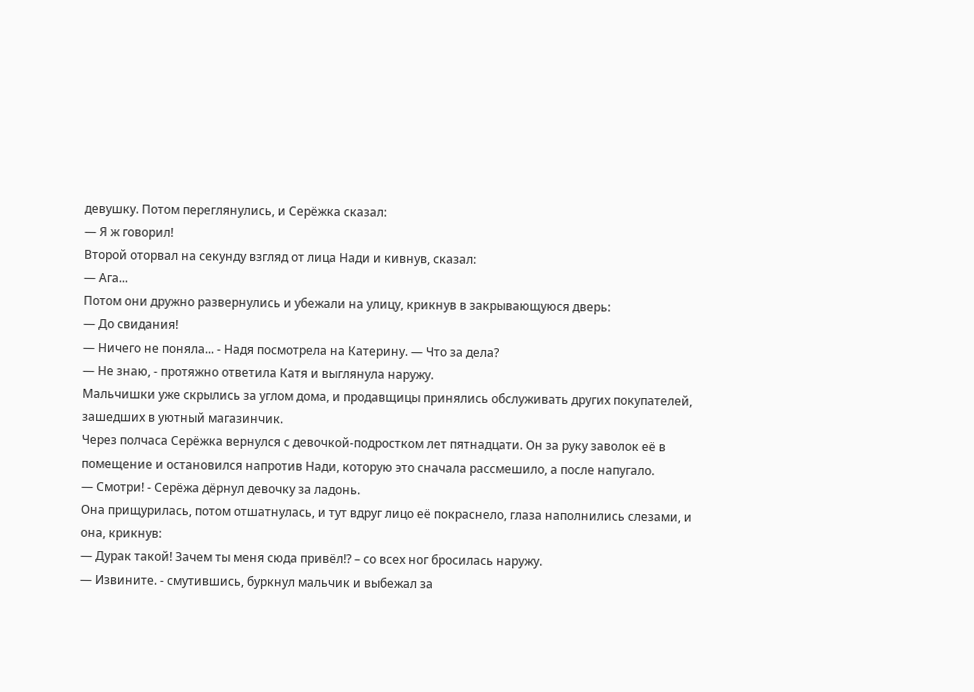девушку. Потом переглянулись, и Серёжка сказал:
— Я ж говорил!
Второй оторвал на секунду взгляд от лица Нади и кивнув, сказал:
— Ага...
Потом они дружно развернулись и убежали на улицу, крикнув в закрывающуюся дверь:
— До свидания!
— Ничего не поняла... - Надя посмотрела на Катерину. — Что за дела?
— Не знаю, - протяжно ответила Катя и выглянула наружу.
Мальчишки уже скрылись за углом дома, и продавщицы принялись обслуживать других покупателей, зашедших в уютный магазинчик.
Через полчаса Серёжка вернулся с девочкой-подростком лет пятнадцати. Он за руку заволок её в помещение и остановился напротив Нади, которую это сначала рассмешило, а после напугало.
— Смотри! - Серёжа дёрнул девочку за ладонь.
Она прищурилась, потом отшатнулась, и тут вдруг лицо её покраснело, глаза наполнились слезами, и она, крикнув:
— Дурак такой! Зачем ты меня сюда привёл!? – со всех ног бросилась наружу.
— Извините. - смутившись, буркнул мальчик и выбежал за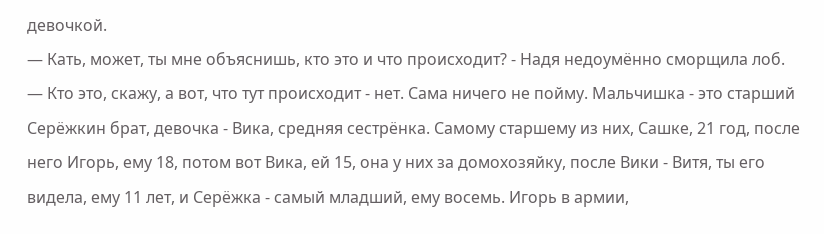девочкой.
— Кать, может, ты мне объяснишь, кто это и что происходит? - Надя недоумённо сморщила лоб.
— Кто это, скажу, а вот, что тут происходит - нет. Сама ничего не пойму. Мальчишка - это старший Серёжкин брат, девочка - Вика, средняя сестрёнка. Самому старшему из них, Сашке, 21 год, после него Игорь, ему 18, потом вот Вика, ей 15, она у них за домохозяйку, после Вики - Витя, ты его видела, ему 11 лет, и Серёжка - самый младший, ему восемь. Игорь в армии,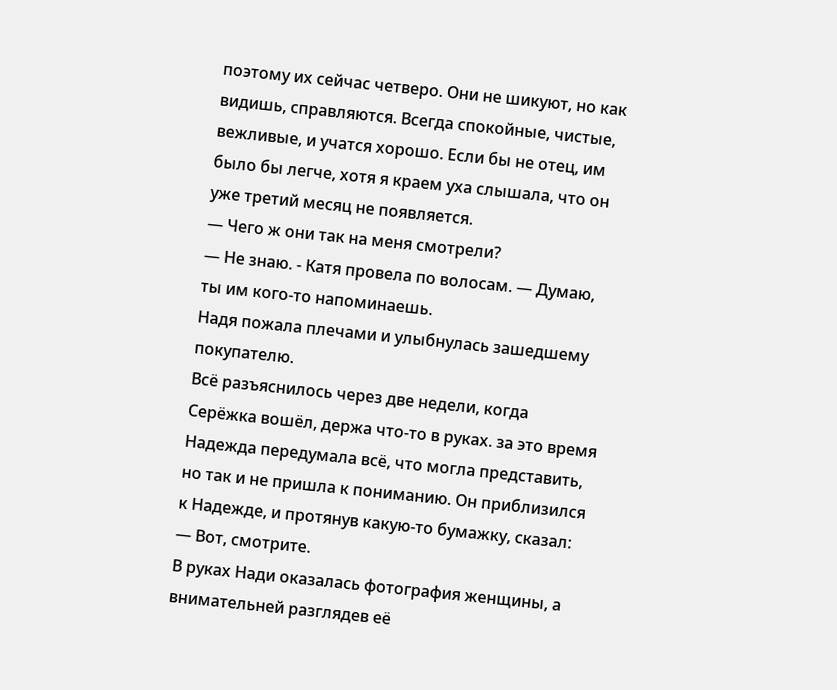поэтому их сейчас четверо. Они не шикуют, но как видишь, справляются. Всегда спокойные, чистые, вежливые, и учатся хорошо. Если бы не отец, им было бы легче, хотя я краем уха слышала, что он уже третий месяц не появляется.
— Чего ж они так на меня смотрели?
— Не знаю. - Катя провела по волосам. — Думаю, ты им кого-то напоминаешь.
Надя пожала плечами и улыбнулась зашедшему покупателю.
Всё разъяснилось через две недели, когда Серёжка вошёл, держа что-то в руках. за это время Надежда передумала всё, что могла представить, но так и не пришла к пониманию. Он приблизился к Надежде, и протянув какую-то бумажку, сказал:
— Вот, смотрите.
В руках Нади оказалась фотография женщины, а внимательней разглядев её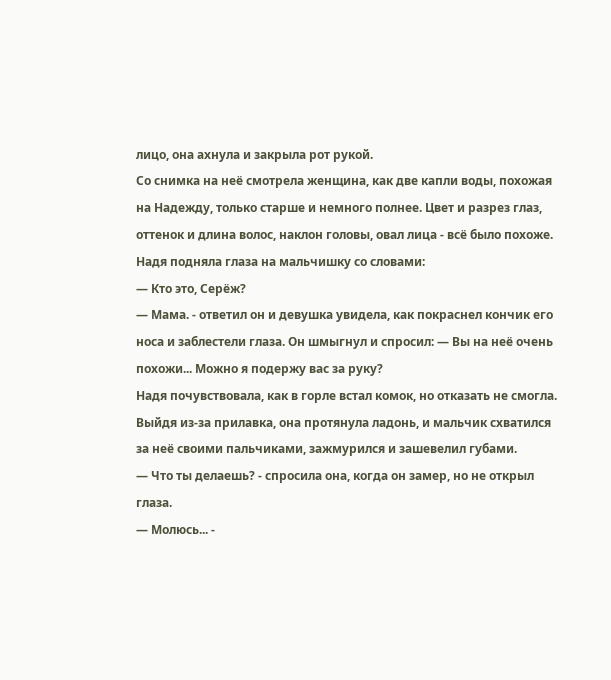лицо, она ахнула и закрыла рот рукой.
Со снимка на неё смотрела женщина, как две капли воды, похожая на Надежду, только старше и немного полнее. Цвет и разрез глаз, оттенок и длина волос, наклон головы, овал лица - всё было похоже. Надя подняла глаза на мальчишку со словами:
— Кто это, Серёж?
— Мама. - ответил он и девушка увидела, как покраснел кончик его носа и заблестели глаза. Он шмыгнул и спросил: — Вы на неё очень похожи... Можно я подержу вас за руку?
Надя почувствовала, как в горле встал комок, но отказать не смогла. Выйдя из-за прилавка, она протянула ладонь, и мальчик схватился за неё своими пальчиками, зажмурился и зашевелил губами.
— Что ты делаешь? - спросила она, когда он замер, но не открыл глаза.
— Молюсь... -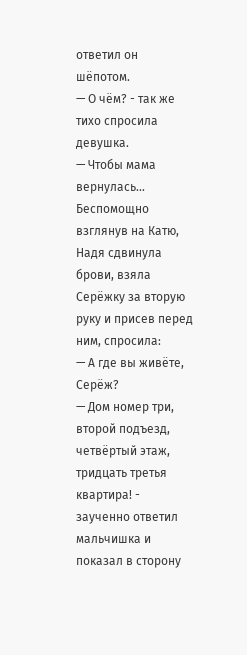ответил он шёпотом.
— О чём? - так же тихо спросила девушка.
— Чтобы мама вернулась...
Беспомощно взглянув на Катю, Надя сдвинула брови, взяла Серёжку за вторую руку и присев перед ним, спросила:
— А где вы живёте, Серёж?
— Дом номер три, второй подъезд, четвёртый этаж, тридцать третья квартира! - заученно ответил мальчишка и показал в сторону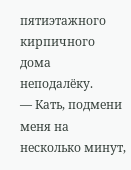пятиэтажного кирпичного дома неподалёку.
— Кать, подмени меня на несколько минут,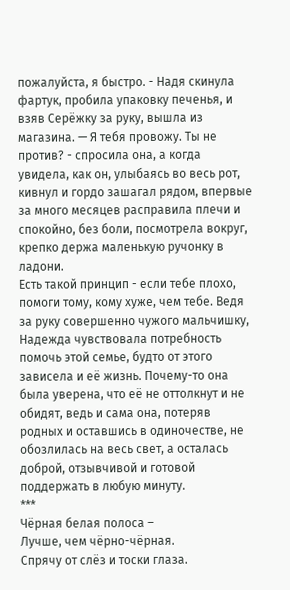пожалуйста, я быстро. - Надя скинула фартук, пробила упаковку печенья, и взяв Серёжку за руку, вышла из магазина. — Я тебя провожу. Ты не против? - спросила она, а когда увидела, как он, улыбаясь во весь рот, кивнул и гордо зашагал рядом, впервые за много месяцев расправила плечи и спокойно, без боли, посмотрела вокруг, крепко держа маленькую ручонку в ладони.
Есть такой принцип - если тебе плохо, помоги тому, кому хуже, чем тебе. Ведя за руку совершенно чужого мальчишку, Надежда чувствовала потребность помочь этой семье, будто от этого зависела и её жизнь. Почему-то она была уверена, что её не оттолкнут и не обидят, ведь и сама она, потеряв родных и оставшись в одиночестве, не обозлилась на весь свет, а осталась доброй, отзывчивой и готовой поддержать в любую минуту.
***
Чёрная белая полоса –
Лучше, чем чёрно-чёрная.
Спрячу от слёз и тоски глаза.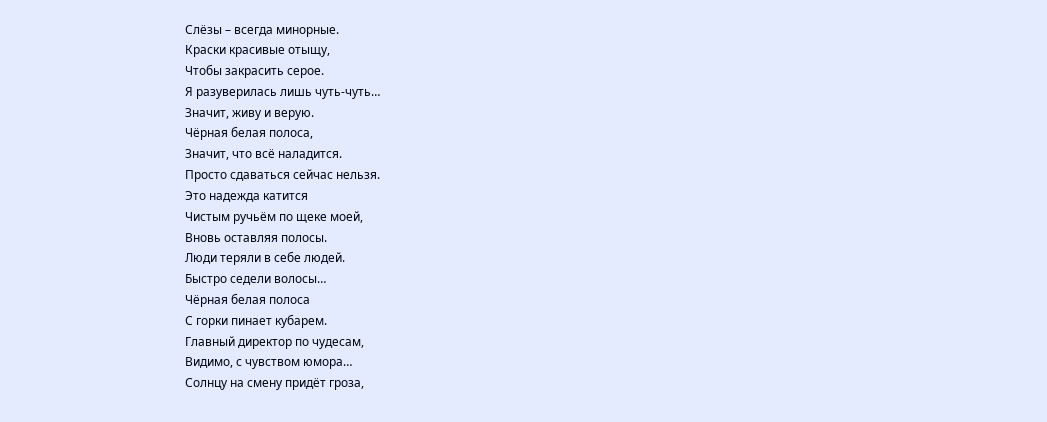Слёзы – всегда минорные.
Краски красивые отыщу,
Чтобы закрасить серое.
Я разуверилась лишь чуть-чуть…
Значит, живу и верую.
Чёрная белая полоса,
Значит, что всё наладится.
Просто сдаваться сейчас нельзя.
Это надежда катится
Чистым ручьём по щеке моей,
Вновь оставляя полосы.
Люди теряли в себе людей.
Быстро седели волосы…
Чёрная белая полоса
С горки пинает кубарем.
Главный директор по чудесам,
Видимо, с чувством юмора…
Солнцу на смену придёт гроза,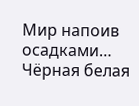Мир напоив осадками…
Чёрная белая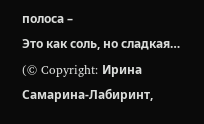полоса –
Это как соль, но сладкая…
(© Copyright: Ирина Самарина-Лабиринт,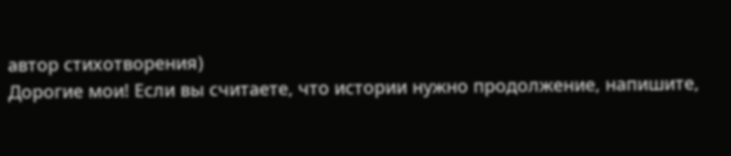автор стихотворения)
Дорогие мои! Если вы считаете, что истории нужно продолжение, напишите,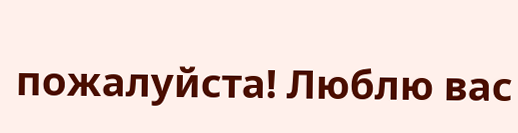пожалуйста! Люблю вас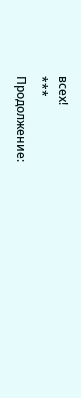всех!
***
Продолжение: